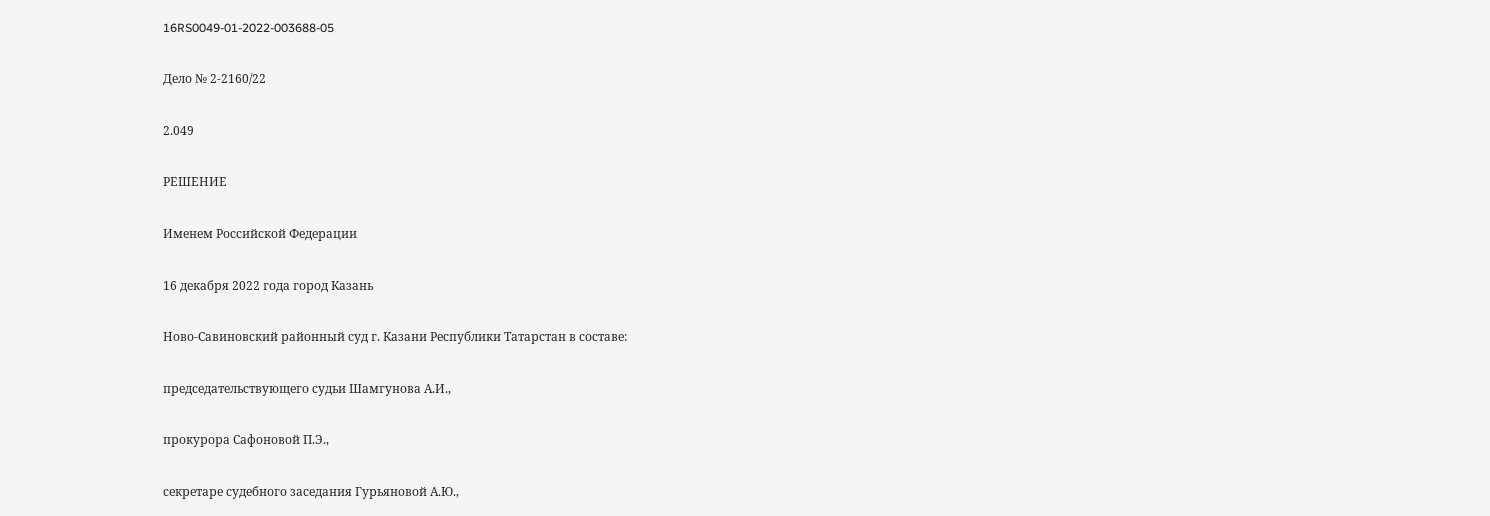16RS0049-01-2022-003688-05

Дело № 2-2160/22

2.049

РЕШЕНИЕ

Именем Российской Федерации

16 декабря 2022 года город Казань

Ново-Савиновский районный суд г. Казани Республики Татарстан в составе:

председательствующего судьи Шамгунова А.И.,

прокурора Сафоновой П.Э.,

секретаре судебного заседания Гурьяновой А.Ю.,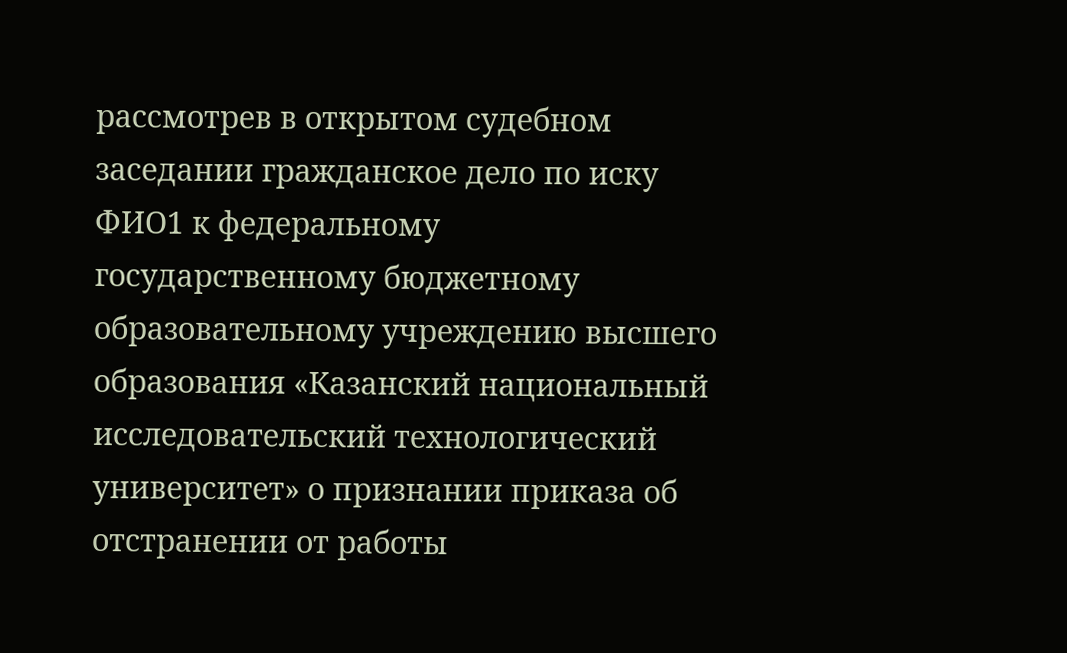рассмотрев в открытом судебном заседании гражданское дело по иску ФИО1 к федеральному государственному бюджетному образовательному учреждению высшего образования «Казанский национальный исследовательский технологический университет» о признании приказа об отстранении от работы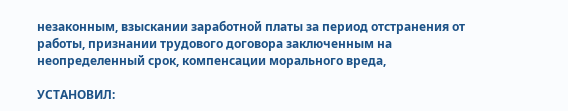незаконным, взыскании заработной платы за период отстранения от работы, признании трудового договора заключенным на неопределенный срок, компенсации морального вреда,

УСТАНОВИЛ: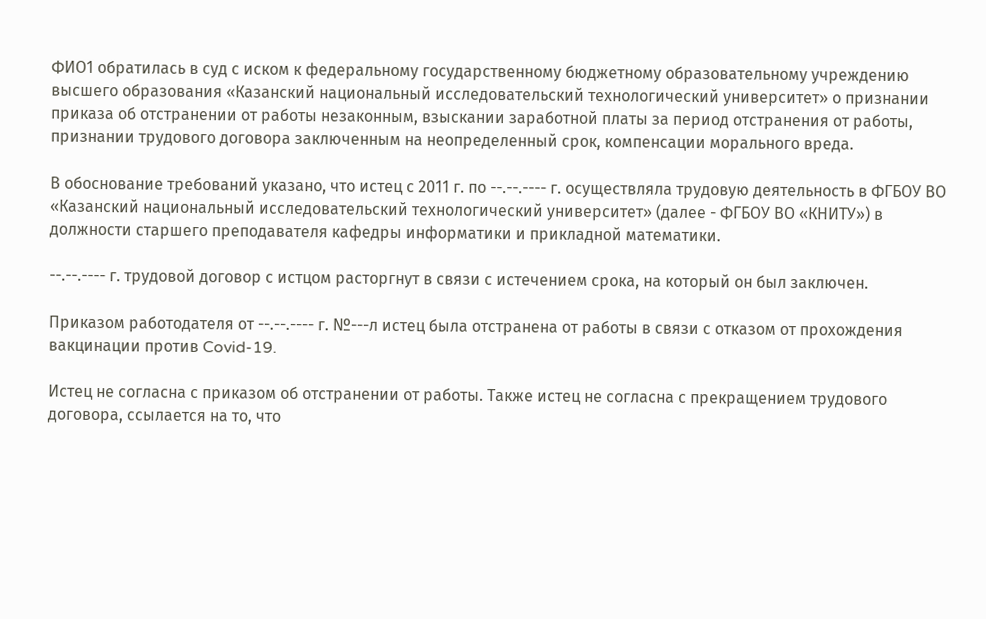ФИО1 обратилась в суд с иском к федеральному государственному бюджетному образовательному учреждению высшего образования «Казанский национальный исследовательский технологический университет» о признании приказа об отстранении от работы незаконным, взыскании заработной платы за период отстранения от работы, признании трудового договора заключенным на неопределенный срок, компенсации морального вреда.

В обоснование требований указано, что истец с 2011 г. по --.--.---- г. осуществляла трудовую деятельность в ФГБОУ ВО «Казанский национальный исследовательский технологический университет» (далее - ФГБОУ ВО «КНИТУ») в должности старшего преподавателя кафедры информатики и прикладной математики.

--.--.---- г. трудовой договор с истцом расторгнут в связи с истечением срока, на который он был заключен.

Приказом работодателя от --.--.---- г. №---л истец была отстранена от работы в связи с отказом от прохождения вакцинации против Covid-19.

Истец не согласна с приказом об отстранении от работы. Также истец не согласна с прекращением трудового договора, ссылается на то, что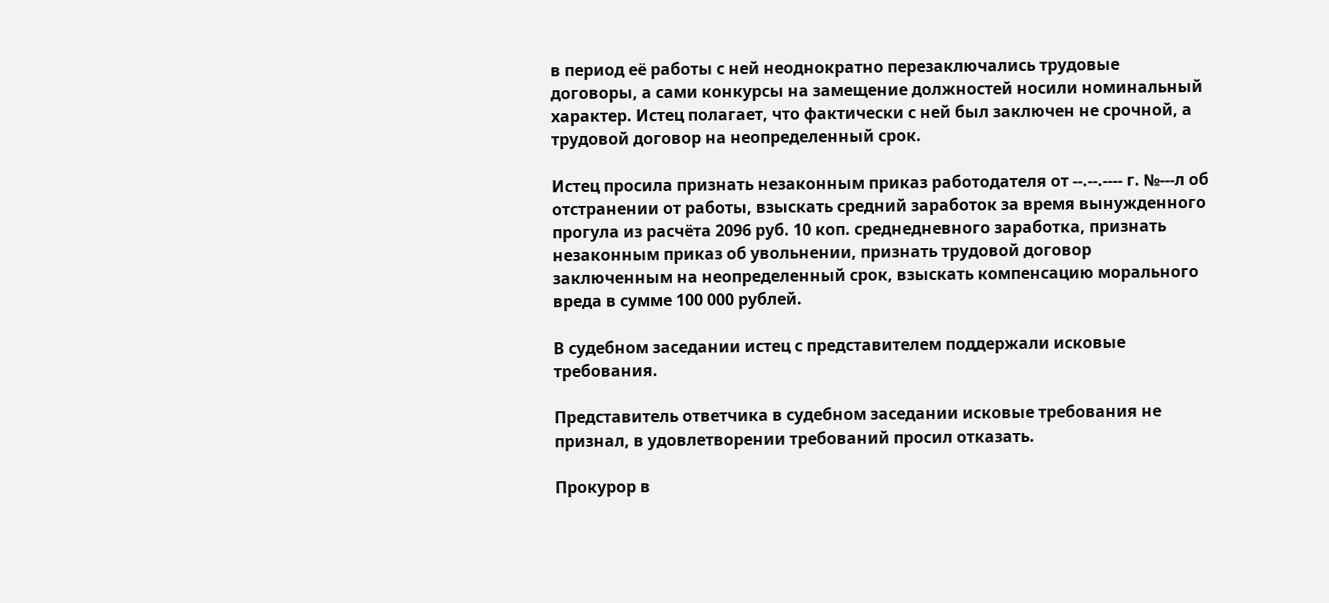в период её работы с ней неоднократно перезаключались трудовые договоры, а сами конкурсы на замещение должностей носили номинальный характер. Истец полагает, что фактически с ней был заключен не срочной, а трудовой договор на неопределенный срок.

Истец просила признать незаконным приказ работодателя от --.--.---- г. №---л об отстранении от работы, взыскать средний заработок за время вынужденного прогула из расчёта 2096 руб. 10 коп. среднедневного заработка, признать незаконным приказ об увольнении, признать трудовой договор заключенным на неопределенный срок, взыскать компенсацию морального вреда в сумме 100 000 рублей.

В судебном заседании истец с представителем поддержали исковые требования.

Представитель ответчика в судебном заседании исковые требования не признал, в удовлетворении требований просил отказать.

Прокурор в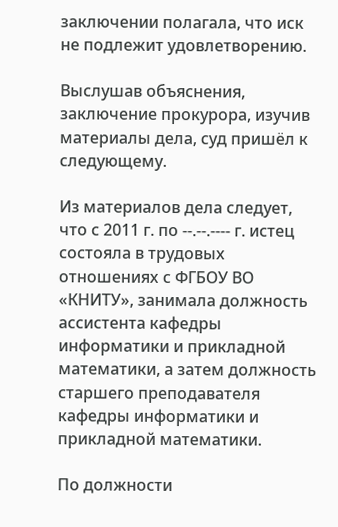заключении полагала, что иск не подлежит удовлетворению.

Выслушав объяснения, заключение прокурора, изучив материалы дела, суд пришёл к следующему.

Из материалов дела следует, что с 2011 г. по --.--.---- г. истец состояла в трудовых отношениях с ФГБОУ ВО «КНИТУ», занимала должность ассистента кафедры информатики и прикладной математики, а затем должность старшего преподавателя кафедры информатики и прикладной математики.

По должности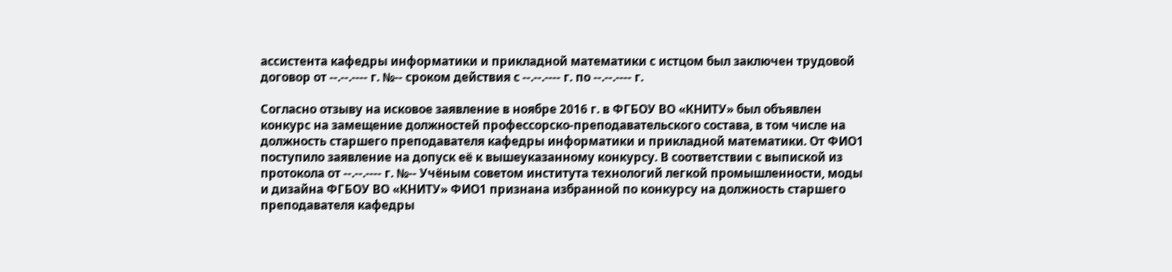ассистента кафедры информатики и прикладной математики с истцом был заключен трудовой договор от --.--.---- г. №-- сроком действия с --.--.---- г. по --.--.---- г.

Согласно отзыву на исковое заявление в ноябре 2016 г. в ФГБОУ ВО «КНИТУ» был объявлен конкурс на замещение должностей профессорско-преподавательского состава, в том числе на должность старшего преподавателя кафедры информатики и прикладной математики. От ФИО1 поступило заявление на допуск её к вышеуказанному конкурсу. В соответствии с выпиской из протокола от --.--.---- г. №-- Учёным советом института технологий легкой промышленности, моды и дизайна ФГБОУ ВО «КНИТУ» ФИО1 признана избранной по конкурсу на должность старшего преподавателя кафедры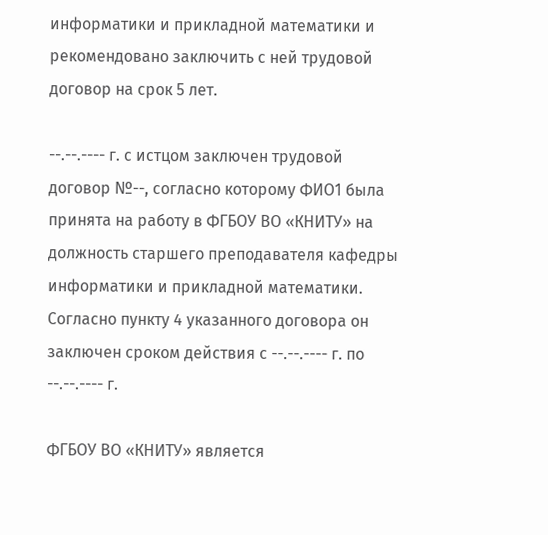информатики и прикладной математики и рекомендовано заключить с ней трудовой договор на срок 5 лет.

--.--.---- г. с истцом заключен трудовой договор №--, согласно которому ФИО1 была принята на работу в ФГБОУ ВО «КНИТУ» на должность старшего преподавателя кафедры информатики и прикладной математики. Согласно пункту 4 указанного договора он заключен сроком действия с --.--.---- г. по --.--.---- г.

ФГБОУ ВО «КНИТУ» является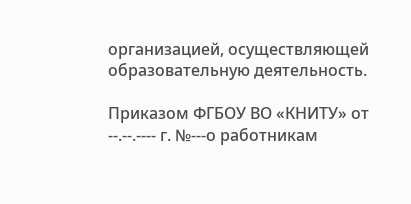организацией, осуществляющей образовательную деятельность.

Приказом ФГБОУ ВО «КНИТУ» от --.--.---- г. №---о работникам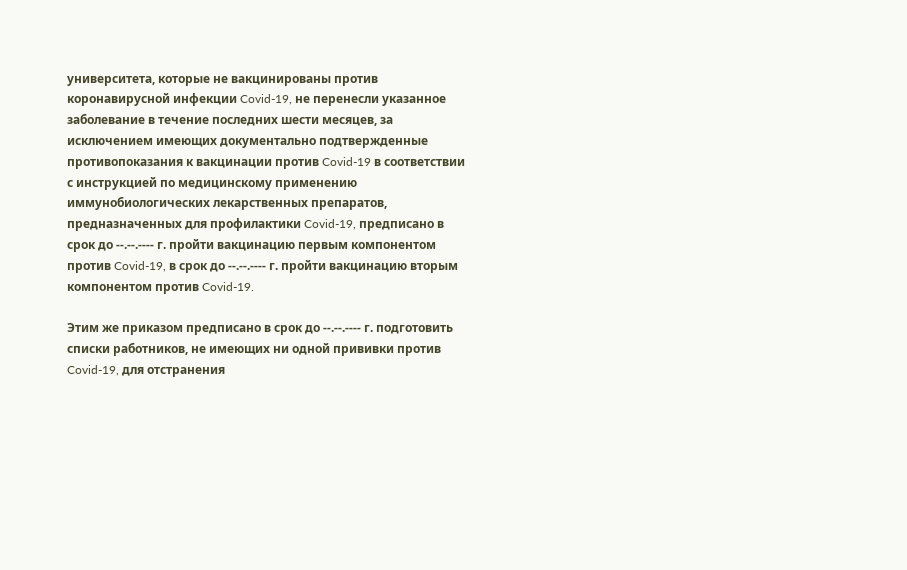университета, которые не вакцинированы против коронавирусной инфекции Covid-19, не перенесли указанное заболевание в течение последних шести месяцев, за исключением имеющих документально подтвержденные противопоказания к вакцинации против Covid-19 в соответствии с инструкцией по медицинскому применению иммунобиологических лекарственных препаратов, предназначенных для профилактики Covid-19, предписано в срок до --.--.---- г. пройти вакцинацию первым компонентом против Covid-19, в срок до --.--.---- г. пройти вакцинацию вторым компонентом против Covid-19.

Этим же приказом предписано в срок до --.--.---- г. подготовить списки работников, не имеющих ни одной прививки против Covid-19, для отстранения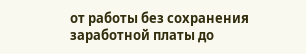от работы без сохранения заработной платы до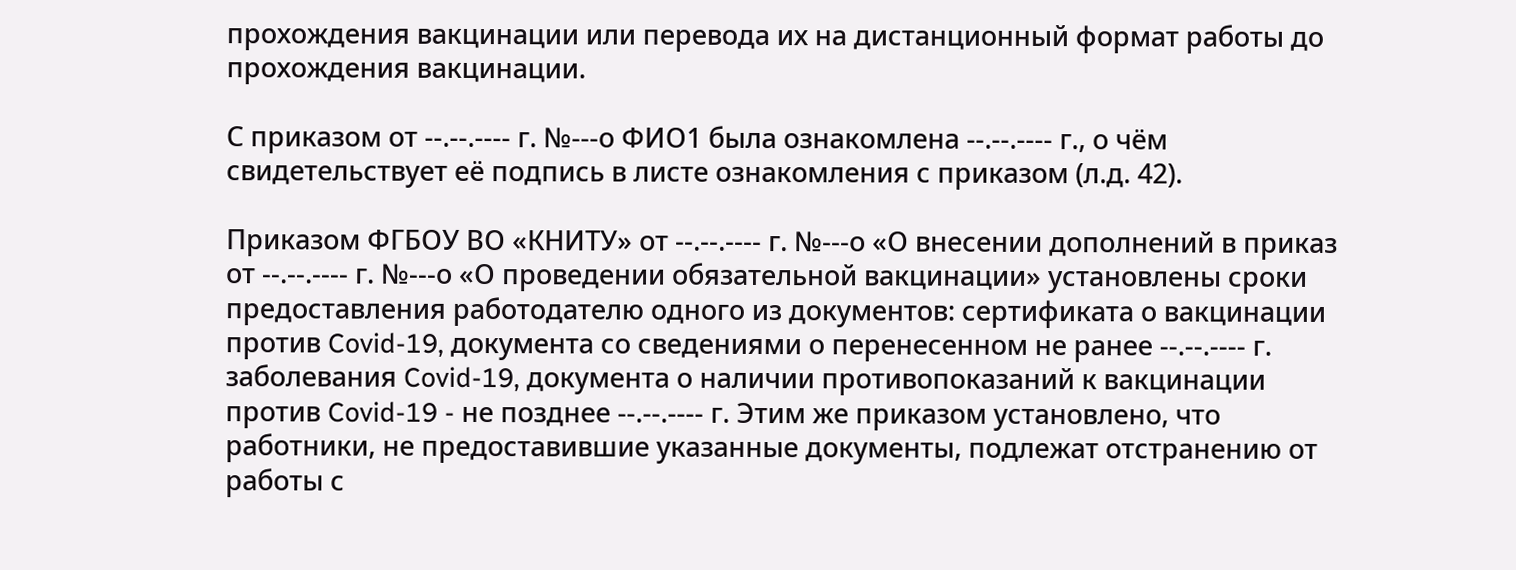прохождения вакцинации или перевода их на дистанционный формат работы до прохождения вакцинации.

С приказом от --.--.---- г. №---о ФИО1 была ознакомлена --.--.---- г., о чём свидетельствует её подпись в листе ознакомления с приказом (л.д. 42).

Приказом ФГБОУ ВО «КНИТУ» от --.--.---- г. №---о «О внесении дополнений в приказ от --.--.---- г. №---о «О проведении обязательной вакцинации» установлены сроки предоставления работодателю одного из документов: сертификата о вакцинации против Covid-19, документа со сведениями о перенесенном не ранее --.--.---- г. заболевания Covid-19, документа о наличии противопоказаний к вакцинации против Covid-19 - не позднее --.--.---- г. Этим же приказом установлено, что работники, не предоставившие указанные документы, подлежат отстранению от работы с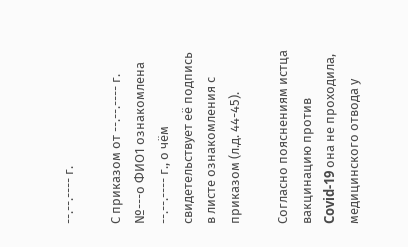--.--.---- г.

С приказом от --.--.---- г. №---о ФИО1 ознакомлена --.--.---- г., о чём свидетельствует её подпись в листе ознакомления с приказом (л.д. 44-45).

Согласно пояснениям истца вакцинацию против Covid-19 она не проходила, медицинского отвода у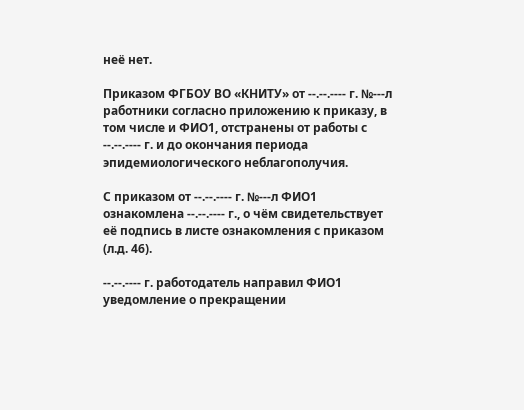неё нет.

Приказом ФГБОУ ВО «КНИТУ» от --.--.---- г. №---л работники согласно приложению к приказу, в том числе и ФИО1, отстранены от работы с --.--.---- г. и до окончания периода эпидемиологического неблагополучия.

С приказом от --.--.---- г. №---л ФИО1 ознакомлена --.--.---- г., о чём свидетельствует её подпись в листе ознакомления с приказом (л.д. 46).

--.--.---- г. работодатель направил ФИО1 уведомление о прекращении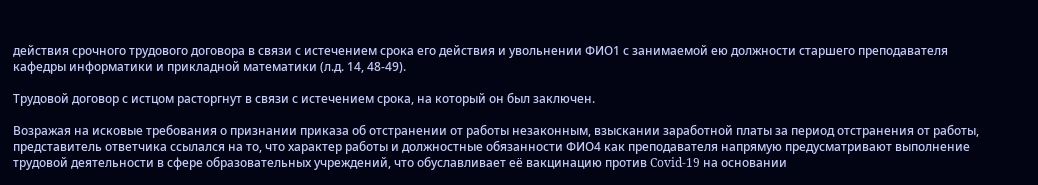действия срочного трудового договора в связи с истечением срока его действия и увольнении ФИО1 с занимаемой ею должности старшего преподавателя кафедры информатики и прикладной математики (л.д. 14, 48-49).

Трудовой договор с истцом расторгнут в связи с истечением срока, на который он был заключен.

Возражая на исковые требования о признании приказа об отстранении от работы незаконным, взыскании заработной платы за период отстранения от работы, представитель ответчика ссылался на то, что характер работы и должностные обязанности ФИО4 как преподавателя напрямую предусматривают выполнение трудовой деятельности в сфере образовательных учреждений, что обуславливает её вакцинацию против Covid-19 на основании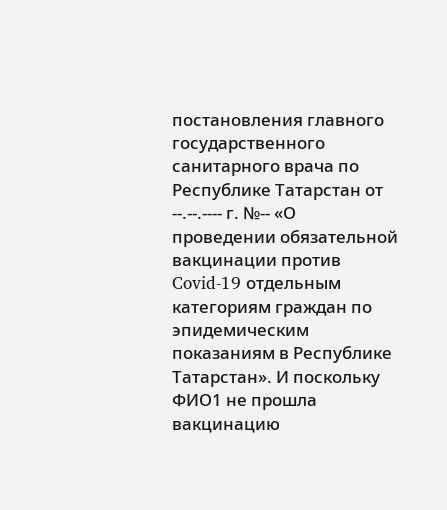постановления главного государственного санитарного врача по Республике Татарстан от --.--.---- г. №-- «О проведении обязательной вакцинации против Covid-19 отдельным категориям граждан по эпидемическим показаниям в Республике Татарстан». И поскольку ФИО1 не прошла вакцинацию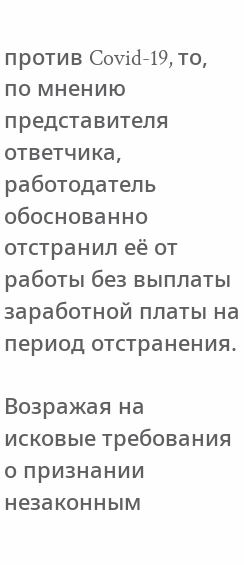против Covid-19, то, по мнению представителя ответчика, работодатель обоснованно отстранил её от работы без выплаты заработной платы на период отстранения.

Возражая на исковые требования о признании незаконным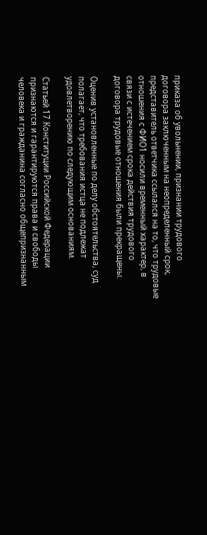приказа об увольнении, признании трудового договора заключенным на неопределенный срок, представитель ответчика ссылался на то, что трудовые отношения с ФИО1 носили временный характер, в связи с истечением срока действия трудового договора трудовые отношения были прекращены.

Оценив установленные по делу обстоятельства, суд полагает, что требования истца не подлежат удовлетворению по следующим основаниям.

Статьей 17 Конституции Российской Федерации признаются и гарантируются права и свободы человека и гражданина согласно общепризнанным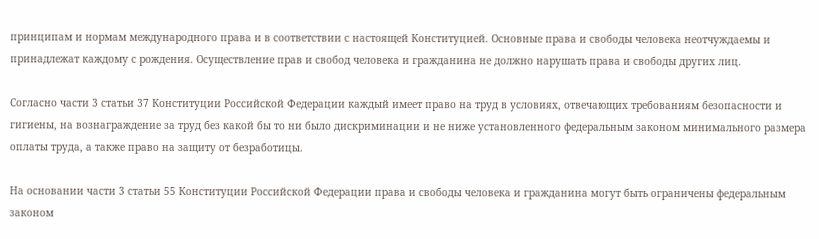принципам и нормам международного права и в соответствии с настоящей Конституцией. Основные права и свободы человека неотчуждаемы и принадлежат каждому с рождения. Осуществление прав и свобод человека и гражданина не должно нарушать права и свободы других лиц.

Согласно части 3 статьи 37 Конституции Российской Федерации каждый имеет право на труд в условиях, отвечающих требованиям безопасности и гигиены, на вознаграждение за труд без какой бы то ни было дискриминации и не ниже установленного федеральным законом минимального размера оплаты труда, а также право на защиту от безработицы.

На основании части 3 статьи 55 Конституции Российской Федерации права и свободы человека и гражданина могут быть ограничены федеральным законом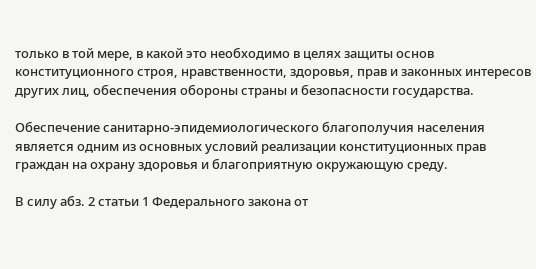только в той мере, в какой это необходимо в целях защиты основ конституционного строя, нравственности, здоровья, прав и законных интересов других лиц, обеспечения обороны страны и безопасности государства.

Обеспечение санитарно-эпидемиологического благополучия населения является одним из основных условий реализации конституционных прав граждан на охрану здоровья и благоприятную окружающую среду.

В силу абз. 2 статьи 1 Федерального закона от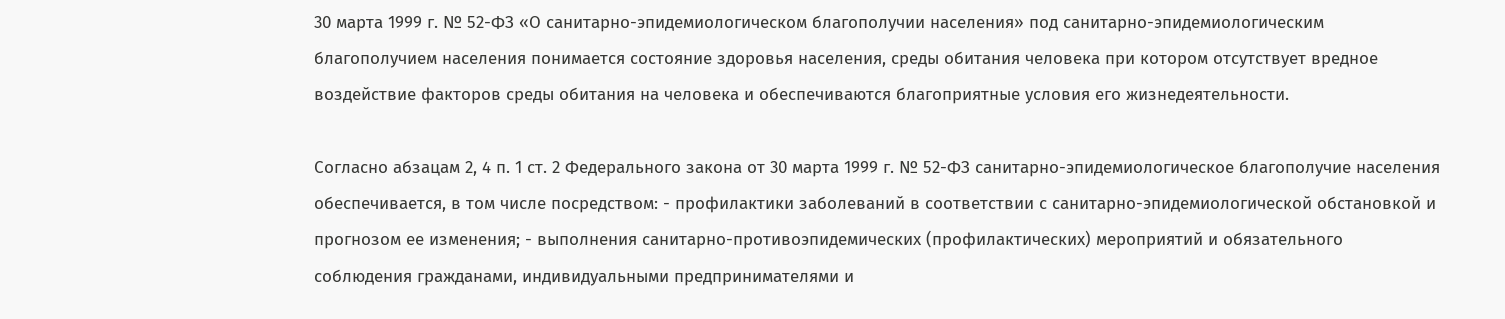30 марта 1999 г. № 52-ФЗ «О санитарно-эпидемиологическом благополучии населения» под санитарно-эпидемиологическим благополучием населения понимается состояние здоровья населения, среды обитания человека при котором отсутствует вредное воздействие факторов среды обитания на человека и обеспечиваются благоприятные условия его жизнедеятельности.

Согласно абзацам 2, 4 п. 1 ст. 2 Федерального закона от 30 марта 1999 г. № 52-ФЗ санитарно-эпидемиологическое благополучие населения обеспечивается, в том числе посредством: - профилактики заболеваний в соответствии с санитарно-эпидемиологической обстановкой и прогнозом ее изменения; - выполнения санитарно-противоэпидемических (профилактических) мероприятий и обязательного соблюдения гражданами, индивидуальными предпринимателями и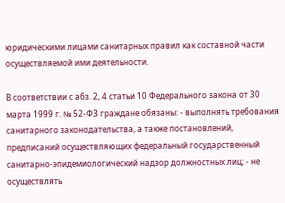юридическими лицами санитарных правил как составной части осуществляемой ими деятельности.

В соответствии с абз. 2, 4 статьи 10 Федерального закона от 30 марта 1999 г. № 52-ФЗ граждане обязаны: - выполнять требования санитарного законодательства, а также постановлений, предписаний осуществляющих федеральный государственный санитарно-эпидемиологический надзор должностных лиц; - не осуществлять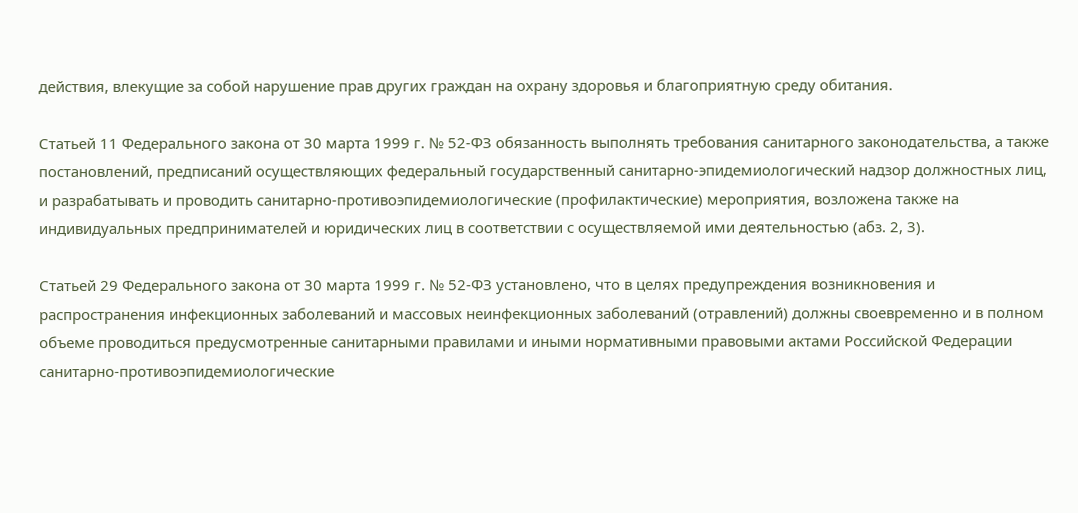действия, влекущие за собой нарушение прав других граждан на охрану здоровья и благоприятную среду обитания.

Статьей 11 Федерального закона от 30 марта 1999 г. № 52-ФЗ обязанность выполнять требования санитарного законодательства, а также постановлений, предписаний осуществляющих федеральный государственный санитарно-эпидемиологический надзор должностных лиц, и разрабатывать и проводить санитарно-противоэпидемиологические (профилактические) мероприятия, возложена также на индивидуальных предпринимателей и юридических лиц в соответствии с осуществляемой ими деятельностью (абз. 2, 3).

Статьей 29 Федерального закона от 30 марта 1999 г. № 52-ФЗ установлено, что в целях предупреждения возникновения и распространения инфекционных заболеваний и массовых неинфекционных заболеваний (отравлений) должны своевременно и в полном объеме проводиться предусмотренные санитарными правилами и иными нормативными правовыми актами Российской Федерации санитарно-противоэпидемиологические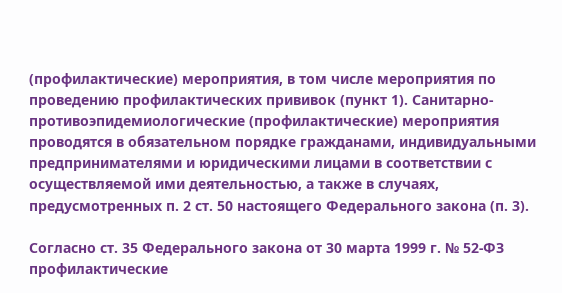(профилактические) мероприятия, в том числе мероприятия по проведению профилактических прививок (пункт 1). Санитарно-противоэпидемиологические (профилактические) мероприятия проводятся в обязательном порядке гражданами, индивидуальными предпринимателями и юридическими лицами в соответствии с осуществляемой ими деятельностью, а также в случаях, предусмотренных п. 2 ст. 50 настоящего Федерального закона (п. 3).

Согласно ст. 35 Федерального закона от 30 марта 1999 г. № 52-ФЗ профилактические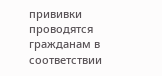прививки проводятся гражданам в соответствии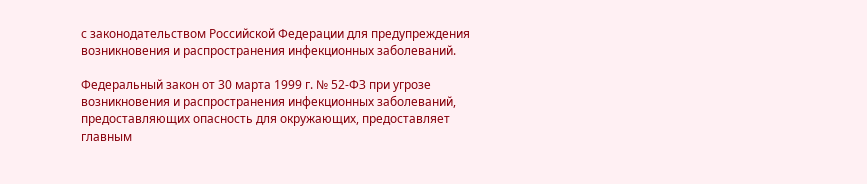с законодательством Российской Федерации для предупреждения возникновения и распространения инфекционных заболеваний.

Федеральный закон от 30 марта 1999 г. № 52-ФЗ при угрозе возникновения и распространения инфекционных заболеваний, предоставляющих опасность для окружающих, предоставляет главным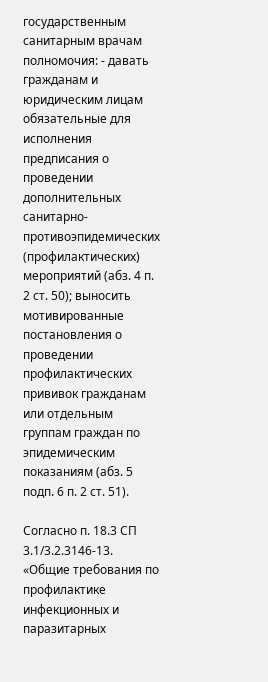государственным санитарным врачам полномочия: - давать гражданам и юридическим лицам обязательные для исполнения предписания о проведении дополнительных санитарно-противоэпидемических (профилактических) мероприятий (абз. 4 п. 2 ст. 50); выносить мотивированные постановления о проведении профилактических прививок гражданам или отдельным группам граждан по эпидемическим показаниям (абз. 5 подп. 6 п. 2 ст. 51).

Согласно п. 18.3 СП 3.1/3.2.3146-13. «Общие требования по профилактике инфекционных и паразитарных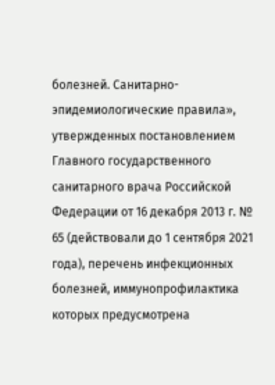болезней. Санитарно-эпидемиологические правила», утвержденных постановлением Главного государственного санитарного врача Российской Федерации от 16 декабря 2013 г. № 65 (действовали до 1 сентября 2021 года), перечень инфекционных болезней, иммунопрофилактика которых предусмотрена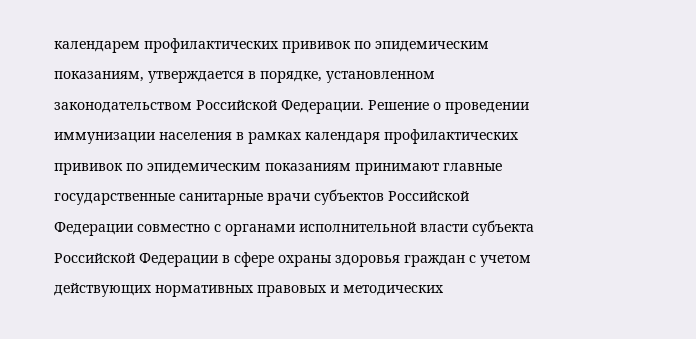календарем профилактических прививок по эпидемическим показаниям, утверждается в порядке, установленном законодательством Российской Федерации. Решение о проведении иммунизации населения в рамках календаря профилактических прививок по эпидемическим показаниям принимают главные государственные санитарные врачи субъектов Российской Федерации совместно с органами исполнительной власти субъекта Российской Федерации в сфере охраны здоровья граждан с учетом действующих нормативных правовых и методических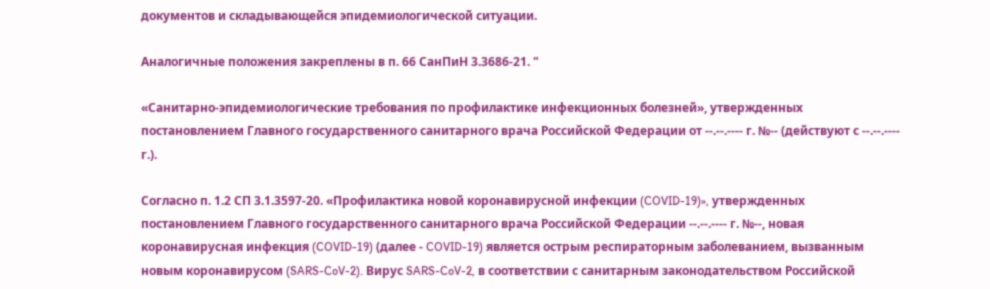документов и складывающейся эпидемиологической ситуации.

Аналогичные положения закреплены в п. 66 СанПиН 3.3686-21. "

«Санитарно-эпидемиологические требования по профилактике инфекционных болезней», утвержденных постановлением Главного государственного санитарного врача Российской Федерации от --.--.---- г. №-- (действуют с --.--.---- г.).

Согласно п. 1.2 СП 3.1.3597-20. «Профилактика новой коронавирусной инфекции (COVID-19)», утвержденных постановлением Главного государственного санитарного врача Российской Федерации --.--.---- г. №--, новая коронавирусная инфекция (COVID-19) (далее - COVID-19) является острым респираторным заболеванием, вызванным новым коронавирусом (SARS-CoV-2). Вирус SARS-CoV-2, в соответствии с санитарным законодательством Российской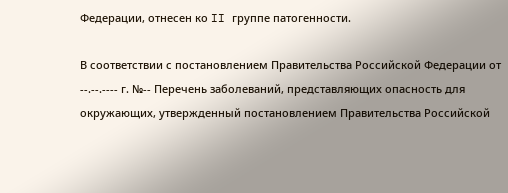Федерации, отнесен ко II группе патогенности.

В соответствии с постановлением Правительства Российской Федерации от --.--.---- г. №-- Перечень заболеваний, представляющих опасность для окружающих, утвержденный постановлением Правительства Российской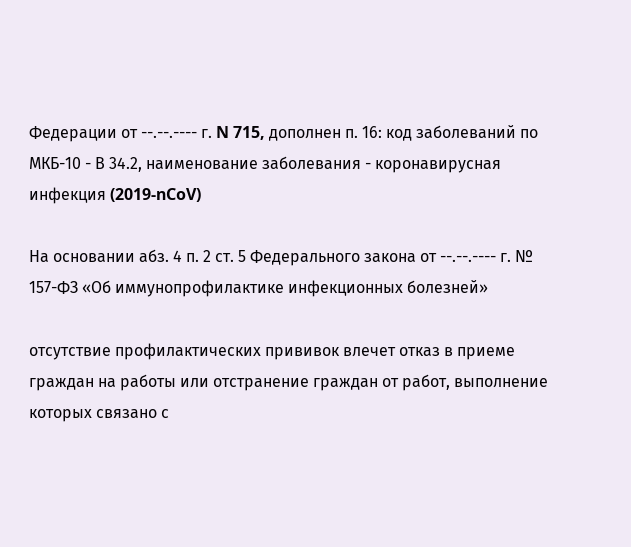Федерации от --.--.---- г. N 715, дополнен п. 16: код заболеваний по МКБ-10 - В 34.2, наименование заболевания - коронавирусная инфекция (2019-nCoV)

На основании абз. 4 п. 2 ст. 5 Федерального закона от --.--.---- г. № 157-ФЗ «Об иммунопрофилактике инфекционных болезней»

отсутствие профилактических прививок влечет отказ в приеме граждан на работы или отстранение граждан от работ, выполнение которых связано с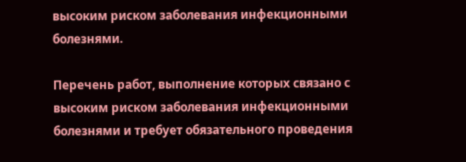высоким риском заболевания инфекционными болезнями.

Перечень работ, выполнение которых связано с высоким риском заболевания инфекционными болезнями и требует обязательного проведения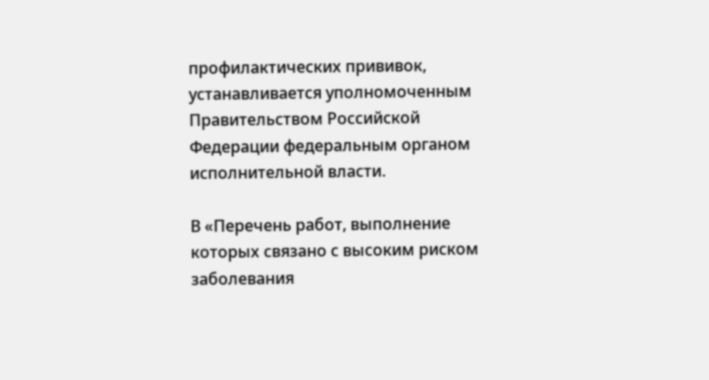профилактических прививок, устанавливается уполномоченным Правительством Российской Федерации федеральным органом исполнительной власти.

В «Перечень работ, выполнение которых связано с высоким риском заболевания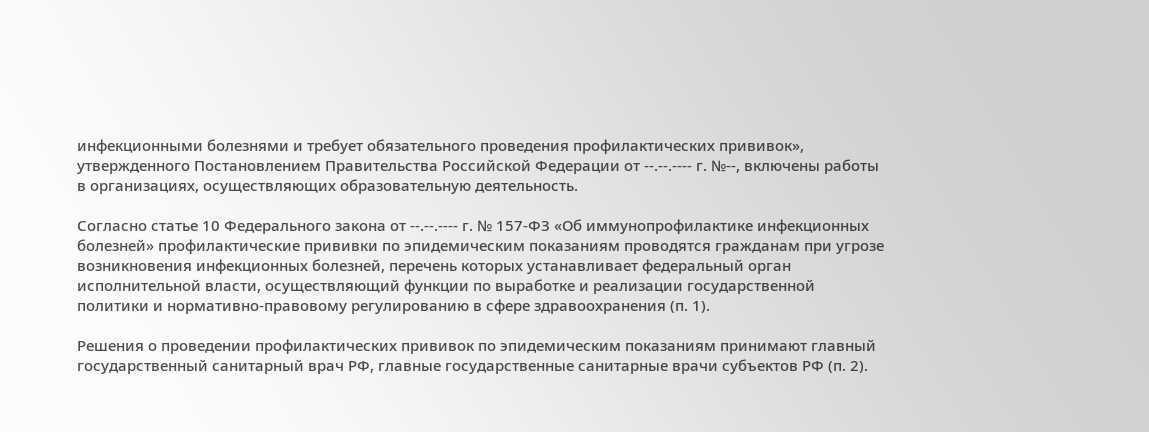инфекционными болезнями и требует обязательного проведения профилактических прививок», утвержденного Постановлением Правительства Российской Федерации от --.--.---- г. №--, включены работы в организациях, осуществляющих образовательную деятельность.

Согласно статье 10 Федерального закона от --.--.---- г. № 157-ФЗ «Об иммунопрофилактике инфекционных болезней» профилактические прививки по эпидемическим показаниям проводятся гражданам при угрозе возникновения инфекционных болезней, перечень которых устанавливает федеральный орган исполнительной власти, осуществляющий функции по выработке и реализации государственной политики и нормативно-правовому регулированию в сфере здравоохранения (п. 1).

Решения о проведении профилактических прививок по эпидемическим показаниям принимают главный государственный санитарный врач РФ, главные государственные санитарные врачи субъектов РФ (п. 2).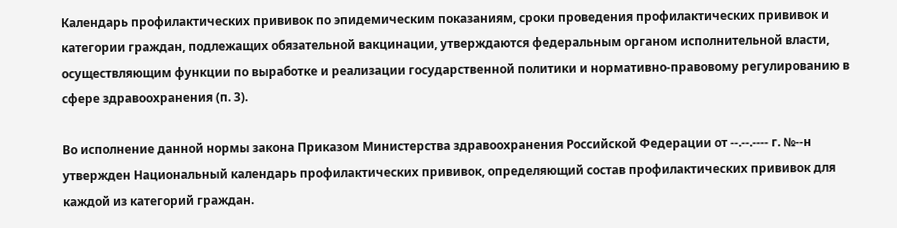Календарь профилактических прививок по эпидемическим показаниям, сроки проведения профилактических прививок и категории граждан, подлежащих обязательной вакцинации, утверждаются федеральным органом исполнительной власти, осуществляющим функции по выработке и реализации государственной политики и нормативно-правовому регулированию в сфере здравоохранения (п. 3).

Во исполнение данной нормы закона Приказом Министерства здравоохранения Российской Федерации от --.--.---- г. №--н утвержден Национальный календарь профилактических прививок, определяющий состав профилактических прививок для каждой из категорий граждан.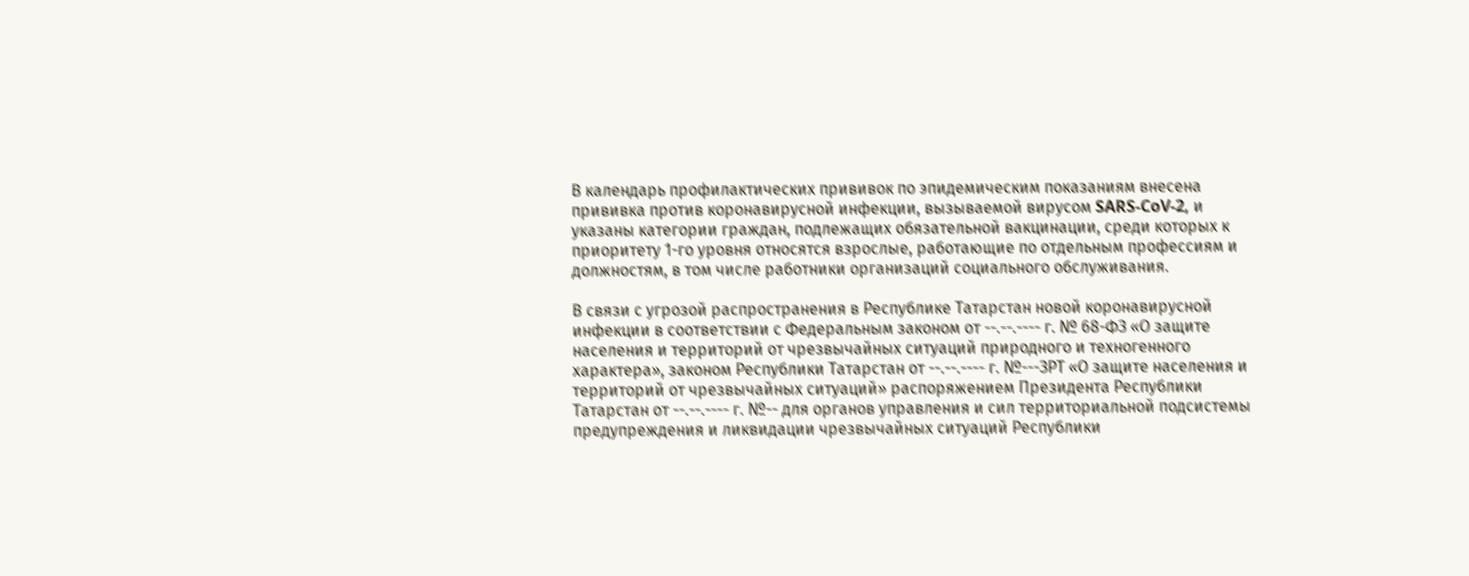В календарь профилактических прививок по эпидемическим показаниям внесена прививка против коронавирусной инфекции, вызываемой вирусом SARS-CoV-2, и указаны категории граждан, подлежащих обязательной вакцинации, среди которых к приоритету 1-го уровня относятся взрослые, работающие по отдельным профессиям и должностям, в том числе работники организаций социального обслуживания.

В связи с угрозой распространения в Республике Татарстан новой коронавирусной инфекции в соответствии с Федеральным законом от --.--.---- г. № 68-ФЗ «О защите населения и территорий от чрезвычайных ситуаций природного и техногенного характера», законом Республики Татарстан от --.--.---- г. №---ЗРТ «О защите населения и территорий от чрезвычайных ситуаций» распоряжением Президента Республики Татарстан от --.--.---- г. №-- для органов управления и сил территориальной подсистемы предупреждения и ликвидации чрезвычайных ситуаций Республики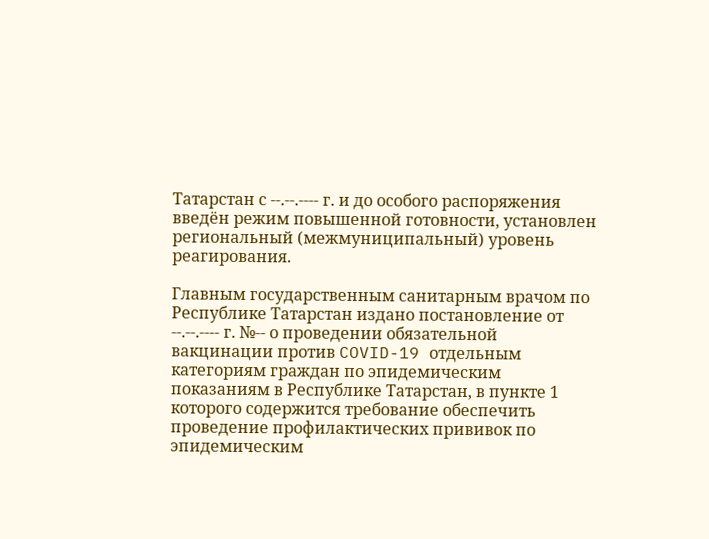Татарстан с --.--.---- г. и до особого распоряжения введён режим повышенной готовности, установлен региональный (межмуниципальный) уровень реагирования.

Главным государственным санитарным врачом по Республике Татарстан издано постановление от --.--.---- г. №-- о проведении обязательной вакцинации против COVID-19 отдельным категориям граждан по эпидемическим показаниям в Республике Татарстан, в пункте 1 которого содержится требование обеспечить проведение профилактических прививок по эпидемическим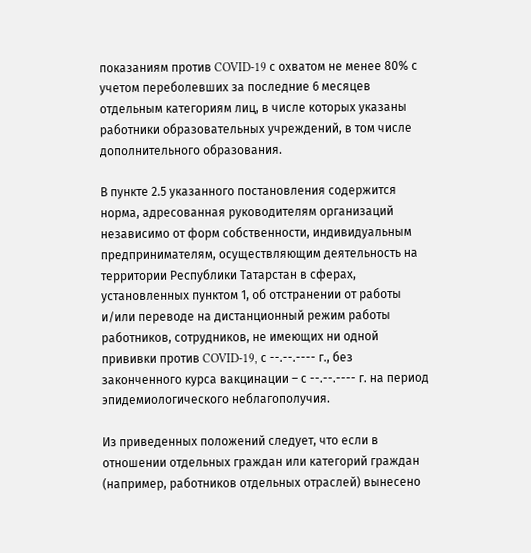показаниям против COVID-19 с охватом не менее 80% с учетом переболевших за последние 6 месяцев отдельным категориям лиц, в числе которых указаны работники образовательных учреждений, в том числе дополнительного образования.

В пункте 2.5 указанного постановления содержится норма, адресованная руководителям организаций независимо от форм собственности, индивидуальным предпринимателям, осуществляющим деятельность на территории Республики Татарстан в сферах, установленных пунктом 1, об отстранении от работы и/или переводе на дистанционный режим работы работников, сотрудников, не имеющих ни одной прививки против COVID-19, с --.--.---- г., без законченного курса вакцинации – с --.--.---- г. на период эпидемиологического неблагополучия.

Из приведенных положений следует, что если в отношении отдельных граждан или категорий граждан (например, работников отдельных отраслей) вынесено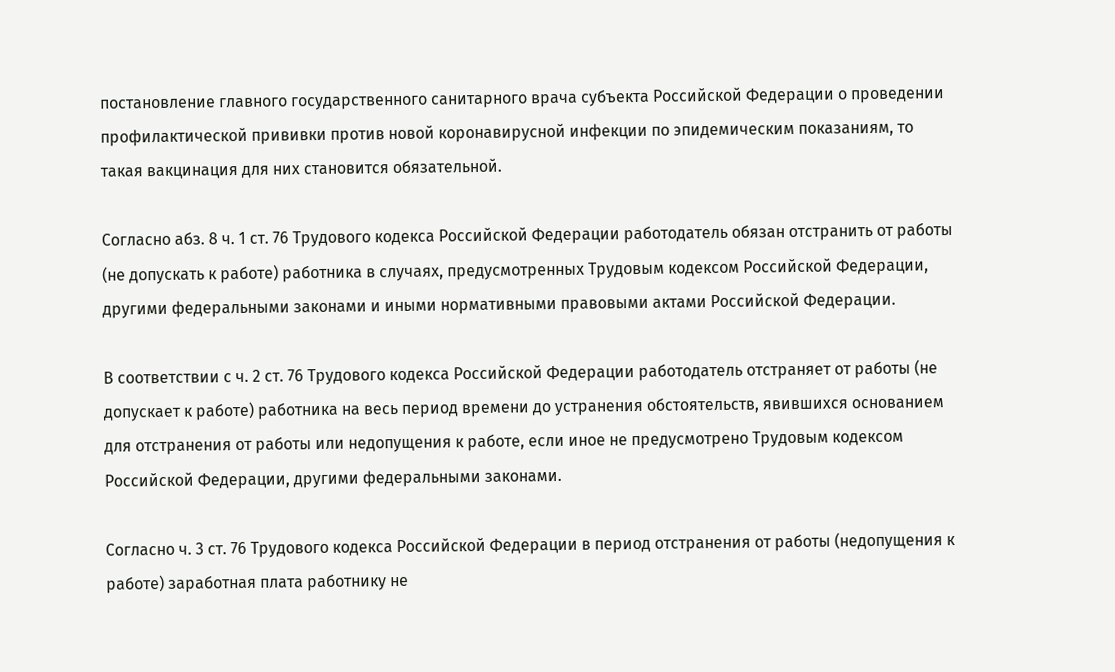постановление главного государственного санитарного врача субъекта Российской Федерации о проведении профилактической прививки против новой коронавирусной инфекции по эпидемическим показаниям, то такая вакцинация для них становится обязательной.

Согласно абз. 8 ч. 1 ст. 76 Трудового кодекса Российской Федерации работодатель обязан отстранить от работы (не допускать к работе) работника в случаях, предусмотренных Трудовым кодексом Российской Федерации, другими федеральными законами и иными нормативными правовыми актами Российской Федерации.

В соответствии с ч. 2 ст. 76 Трудового кодекса Российской Федерации работодатель отстраняет от работы (не допускает к работе) работника на весь период времени до устранения обстоятельств, явившихся основанием для отстранения от работы или недопущения к работе, если иное не предусмотрено Трудовым кодексом Российской Федерации, другими федеральными законами.

Согласно ч. 3 ст. 76 Трудового кодекса Российской Федерации в период отстранения от работы (недопущения к работе) заработная плата работнику не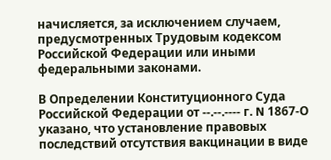начисляется, за исключением случаем, предусмотренных Трудовым кодексом Российской Федерации или иными федеральными законами.

В Определении Конституционного Суда Российской Федерации от --.--.---- г. N 1867-О указано, что установление правовых последствий отсутствия вакцинации в виде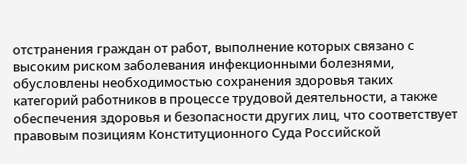отстранения граждан от работ, выполнение которых связано с высоким риском заболевания инфекционными болезнями, обусловлены необходимостью сохранения здоровья таких категорий работников в процессе трудовой деятельности, а также обеспечения здоровья и безопасности других лиц, что соответствует правовым позициям Конституционного Суда Российской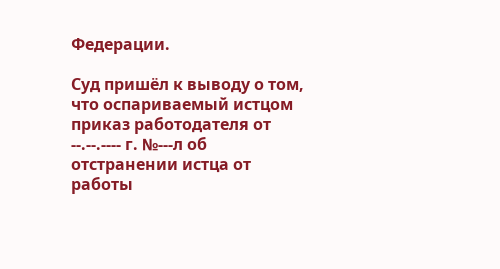Федерации.

Суд пришёл к выводу о том, что оспариваемый истцом приказ работодателя от --.--.---- г. №---л об отстранении истца от работы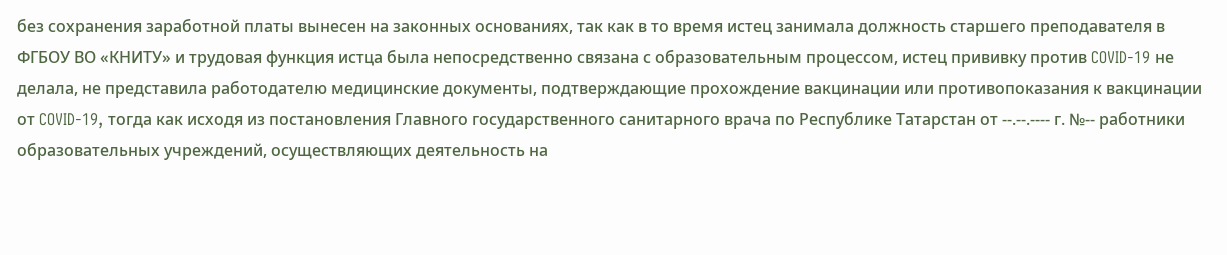без сохранения заработной платы вынесен на законных основаниях, так как в то время истец занимала должность старшего преподавателя в ФГБОУ ВО «КНИТУ» и трудовая функция истца была непосредственно связана с образовательным процессом, истец прививку против COVID-19 не делала, не представила работодателю медицинские документы, подтверждающие прохождение вакцинации или противопоказания к вакцинации от COVID-19, тогда как исходя из постановления Главного государственного санитарного врача по Республике Татарстан от --.--.---- г. №-- работники образовательных учреждений, осуществляющих деятельность на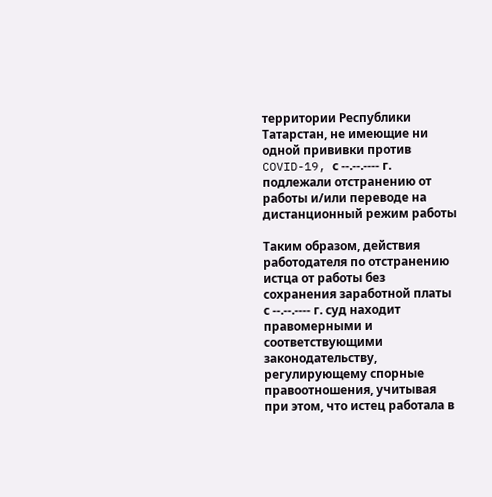территории Республики Татарстан, не имеющие ни одной прививки против COVID-19, с --.--.---- г. подлежали отстранению от работы и/или переводе на дистанционный режим работы

Таким образом, действия работодателя по отстранению истца от работы без сохранения заработной платы с --.--.---- г. суд находит правомерными и соответствующими законодательству, регулирующему спорные правоотношения, учитывая при этом, что истец работала в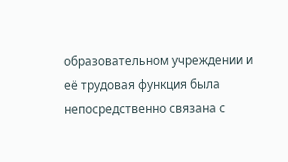образовательном учреждении и её трудовая функция была непосредственно связана с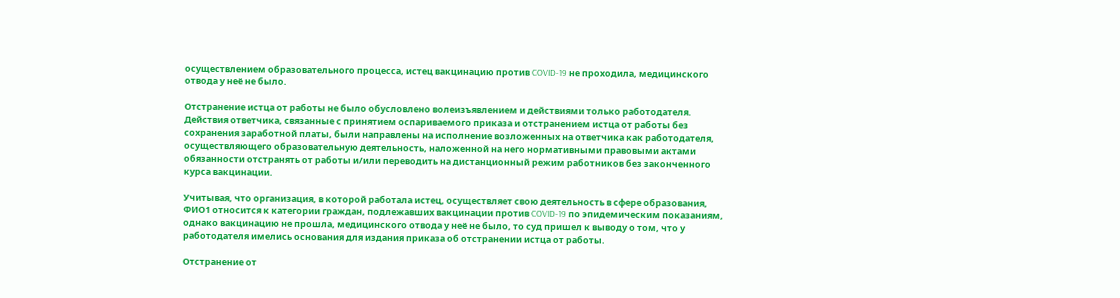осуществлением образовательного процесса, истец вакцинацию против COVID-19 не проходила, медицинского отвода у неё не было.

Отстранение истца от работы не было обусловлено волеизъявлением и действиями только работодателя. Действия ответчика, связанные с принятием оспариваемого приказа и отстранением истца от работы без сохранения заработной платы, были направлены на исполнение возложенных на ответчика как работодателя, осуществляющего образовательную деятельность, наложенной на него нормативными правовыми актами обязанности отстранять от работы и/или переводить на дистанционный режим работников без законченного курса вакцинации.

Учитывая, что организация, в которой работала истец, осуществляет свою деятельность в сфере образования, ФИО1 относится к категории граждан, подлежавших вакцинации против COVID-19 по эпидемическим показаниям, однако вакцинацию не прошла, медицинского отвода у неё не было, то суд пришел к выводу о том, что у работодателя имелись основания для издания приказа об отстранении истца от работы.

Отстранение от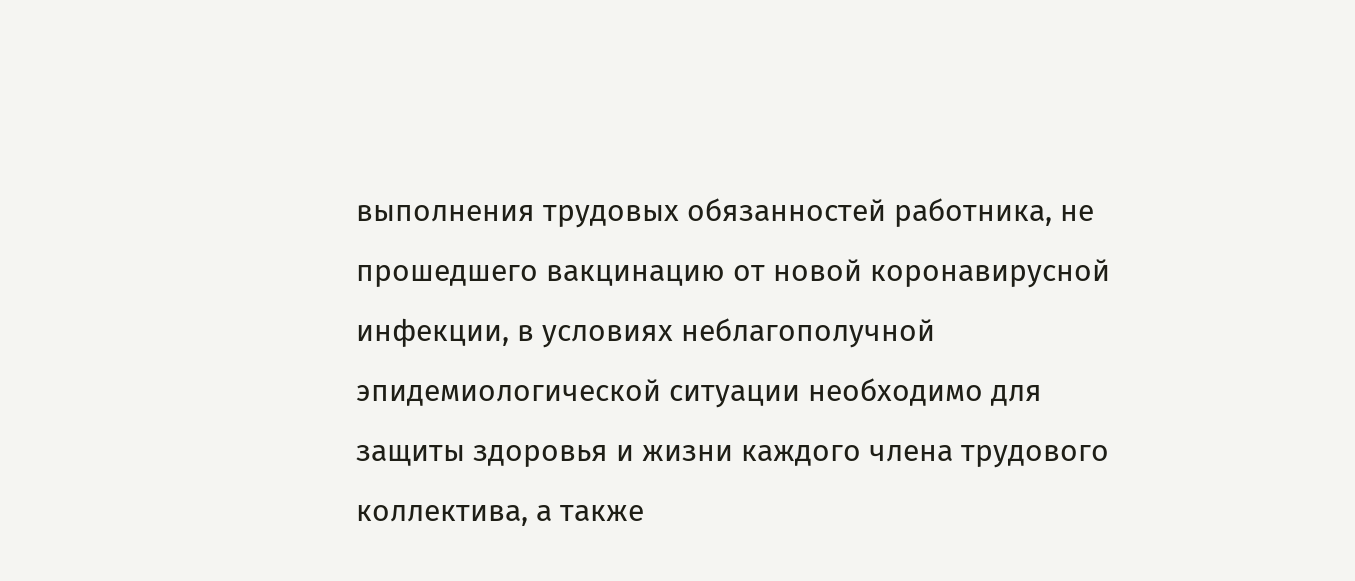выполнения трудовых обязанностей работника, не прошедшего вакцинацию от новой коронавирусной инфекции, в условиях неблагополучной эпидемиологической ситуации необходимо для защиты здоровья и жизни каждого члена трудового коллектива, а также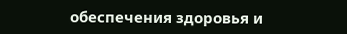обеспечения здоровья и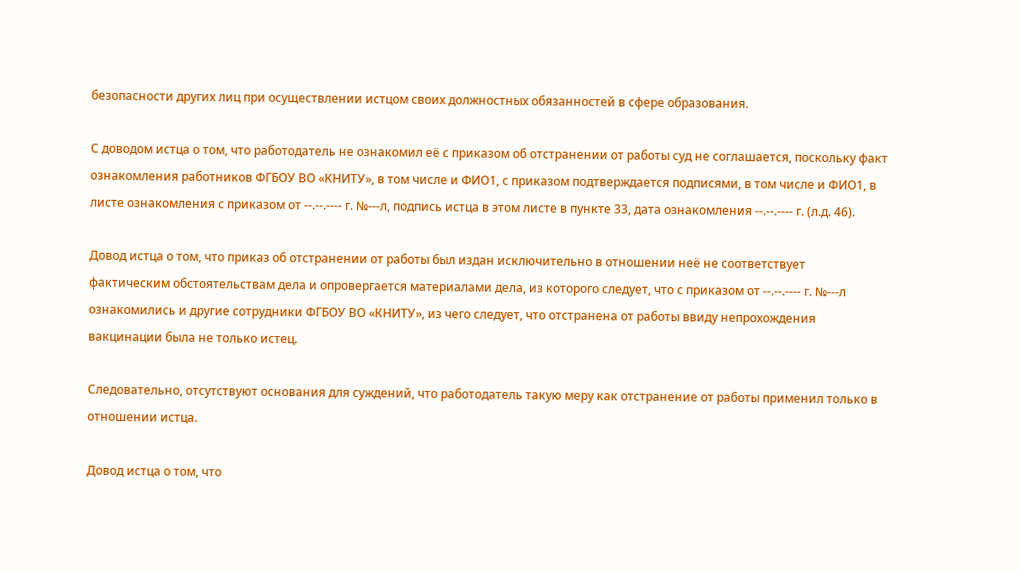безопасности других лиц при осуществлении истцом своих должностных обязанностей в сфере образования.

С доводом истца о том, что работодатель не ознакомил её с приказом об отстранении от работы суд не соглашается, поскольку факт ознакомления работников ФГБОУ ВО «КНИТУ», в том числе и ФИО1, с приказом подтверждается подписями, в том числе и ФИО1, в листе ознакомления с приказом от --.--.---- г. №---л, подпись истца в этом листе в пункте 33, дата ознакомления --.--.---- г. (л.д. 46).

Довод истца о том, что приказ об отстранении от работы был издан исключительно в отношении неё не соответствует фактическим обстоятельствам дела и опровергается материалами дела, из которого следует, что с приказом от --.--.---- г. №---л ознакомились и другие сотрудники ФГБОУ ВО «КНИТУ», из чего следует, что отстранена от работы ввиду непрохождения вакцинации была не только истец.

Следовательно, отсутствуют основания для суждений, что работодатель такую меру как отстранение от работы применил только в отношении истца.

Довод истца о том, что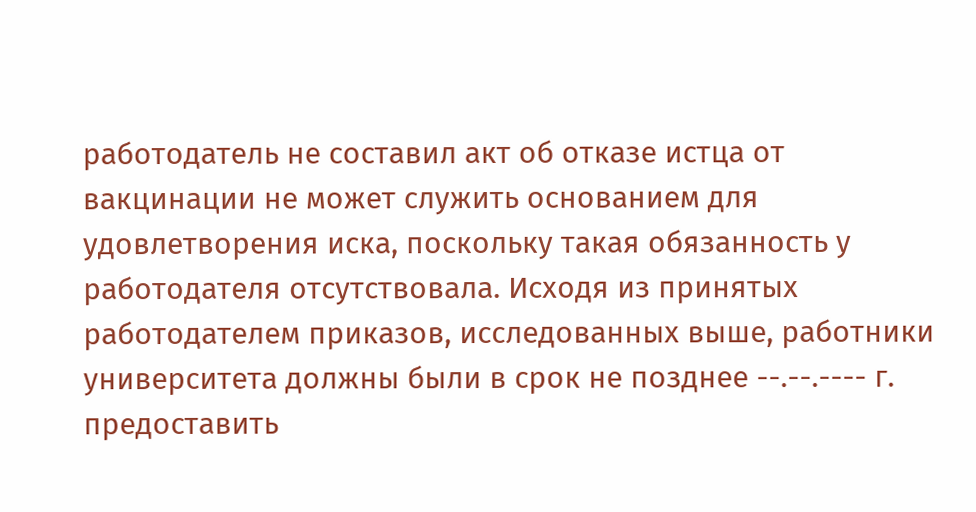работодатель не составил акт об отказе истца от вакцинации не может служить основанием для удовлетворения иска, поскольку такая обязанность у работодателя отсутствовала. Исходя из принятых работодателем приказов, исследованных выше, работники университета должны были в срок не позднее --.--.---- г. предоставить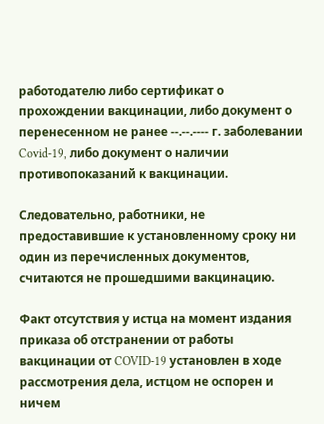работодателю либо сертификат о прохождении вакцинации, либо документ о перенесенном не ранее --.--.---- г. заболевании Covid-19, либо документ о наличии противопоказаний к вакцинации.

Следовательно, работники, не предоставившие к установленному сроку ни один из перечисленных документов, считаются не прошедшими вакцинацию.

Факт отсутствия у истца на момент издания приказа об отстранении от работы вакцинации от COVID-19 установлен в ходе рассмотрения дела, истцом не оспорен и ничем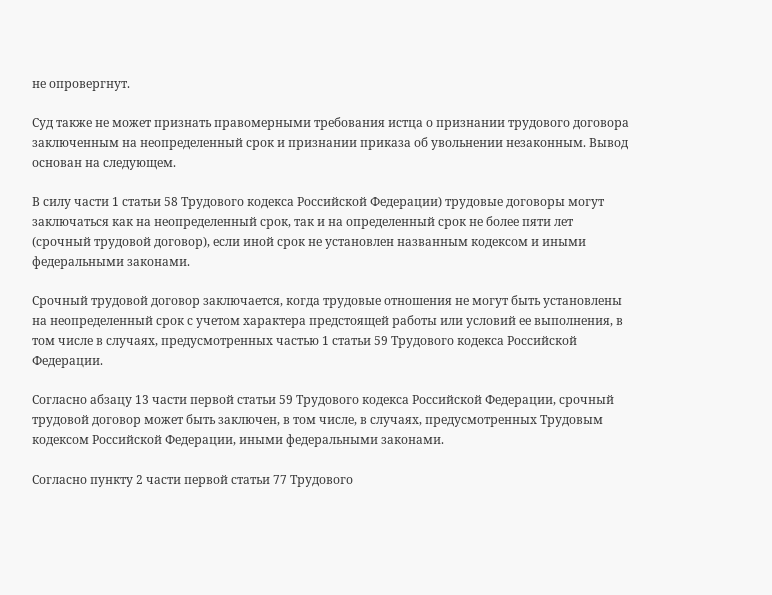не опровергнут.

Суд также не может признать правомерными требования истца о признании трудового договора заключенным на неопределенный срок и признании приказа об увольнении незаконным. Вывод основан на следующем.

В силу части 1 статьи 58 Трудового кодекса Российской Федерации) трудовые договоры могут заключаться как на неопределенный срок, так и на определенный срок не более пяти лет (срочный трудовой договор), если иной срок не установлен названным кодексом и иными федеральными законами.

Срочный трудовой договор заключается, когда трудовые отношения не могут быть установлены на неопределенный срок с учетом характера предстоящей работы или условий ее выполнения, в том числе в случаях, предусмотренных частью 1 статьи 59 Трудового кодекса Российской Федерации.

Согласно абзацу 13 части первой статьи 59 Трудового кодекса Российской Федерации, срочный трудовой договор может быть заключен, в том числе, в случаях, предусмотренных Трудовым кодексом Российской Федерации, иными федеральными законами.

Согласно пункту 2 части первой статьи 77 Трудового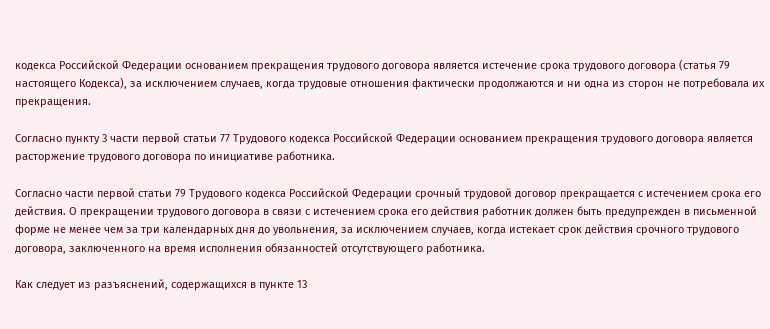кодекса Российской Федерации основанием прекращения трудового договора является истечение срока трудового договора (статья 79 настоящего Кодекса), за исключением случаев, когда трудовые отношения фактически продолжаются и ни одна из сторон не потребовала их прекращения.

Согласно пункту 3 части первой статьи 77 Трудового кодекса Российской Федерации основанием прекращения трудового договора является расторжение трудового договора по инициативе работника.

Согласно части первой статьи 79 Трудового кодекса Российской Федерации срочный трудовой договор прекращается с истечением срока его действия. О прекращении трудового договора в связи с истечением срока его действия работник должен быть предупрежден в письменной форме не менее чем за три календарных дня до увольнения, за исключением случаев, когда истекает срок действия срочного трудового договора, заключенного на время исполнения обязанностей отсутствующего работника.

Как следует из разъяснений, содержащихся в пункте 13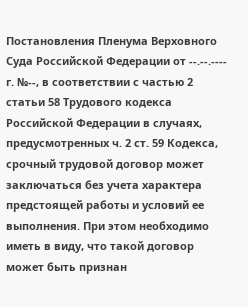Постановления Пленума Верховного Суда Российской Федерации от --.--.---- г. №--, в соответствии с частью 2 статьи 58 Трудового кодекса Российской Федерации в случаях, предусмотренных ч. 2 ст. 59 Кодекса, срочный трудовой договор может заключаться без учета характера предстоящей работы и условий ее выполнения. При этом необходимо иметь в виду, что такой договор может быть признан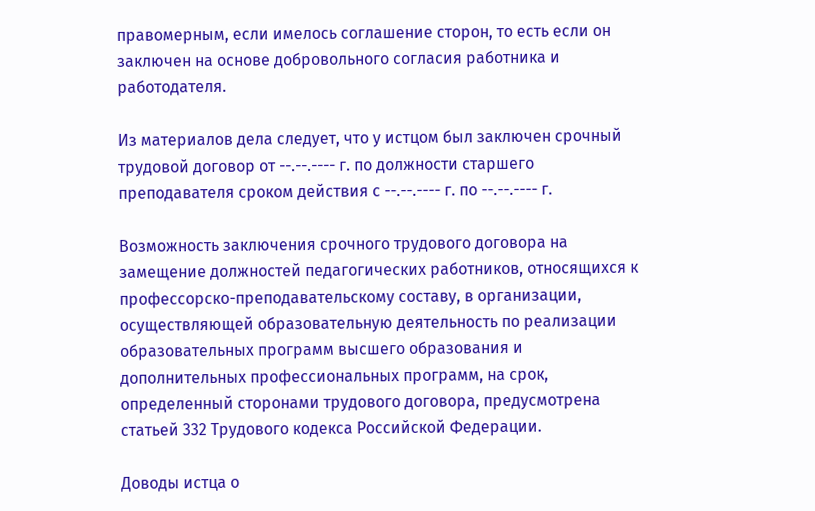правомерным, если имелось соглашение сторон, то есть если он заключен на основе добровольного согласия работника и работодателя.

Из материалов дела следует, что у истцом был заключен срочный трудовой договор от --.--.---- г. по должности старшего преподавателя сроком действия с --.--.---- г. по --.--.---- г.

Возможность заключения срочного трудового договора на замещение должностей педагогических работников, относящихся к профессорско-преподавательскому составу, в организации, осуществляющей образовательную деятельность по реализации образовательных программ высшего образования и дополнительных профессиональных программ, на срок, определенный сторонами трудового договора, предусмотрена статьей 332 Трудового кодекса Российской Федерации.

Доводы истца о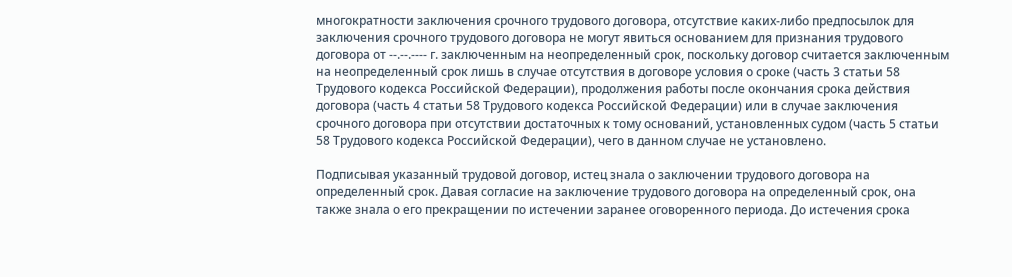многократности заключения срочного трудового договора, отсутствие каких-либо предпосылок для заключения срочного трудового договора не могут явиться основанием для признания трудового договора от --.--.---- г. заключенным на неопределенный срок, поскольку договор считается заключенным на неопределенный срок лишь в случае отсутствия в договоре условия о сроке (часть 3 статьи 58 Трудового кодекса Российской Федерации), продолжения работы после окончания срока действия договора (часть 4 статьи 58 Трудового кодекса Российской Федерации) или в случае заключения срочного договора при отсутствии достаточных к тому оснований, установленных судом (часть 5 статьи 58 Трудового кодекса Российской Федерации), чего в данном случае не установлено.

Подписывая указанный трудовой договор, истец знала о заключении трудового договора на определенный срок. Давая согласие на заключение трудового договора на определенный срок, она также знала о его прекращении по истечении заранее оговоренного периода. До истечения срока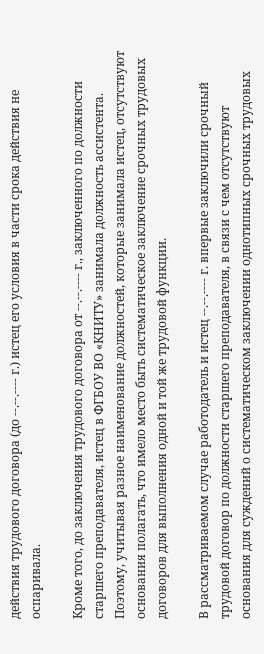действия трудового договора (до --.--.---- г.) истец его условия в части срока действия не оспаривала.

Кроме того, до заключения трудового договора от --.--.---- г., заключенного по должности старшего преподавателя, истец в ФГБОУ ВО «КНИТУ» занимала должность ассистента. Поэтому, учитывая разное наименование должностей, которые занимала истец, отсутствуют основания полагать, что имело место быть систематическое заключение срочных трудовых договоров для выполнения одной и той же трудовой функции.

В рассматриваемом случае работодатель и истец --.--.---- г. впервые заключили срочный трудовой договор по должности старшего преподавателя, в связи с чем отсутствуют основания для суждений о систематическом заключении однотипных срочных трудовых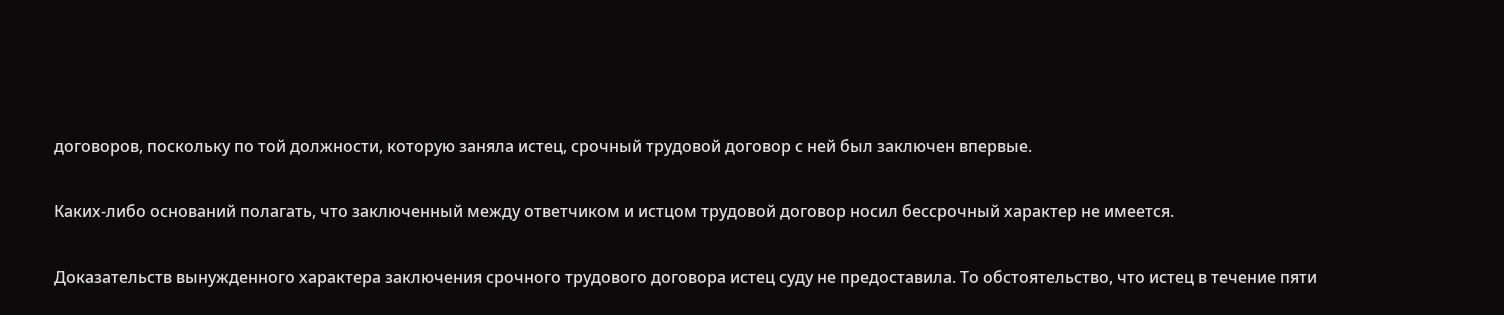договоров, поскольку по той должности, которую заняла истец, срочный трудовой договор с ней был заключен впервые.

Каких-либо оснований полагать, что заключенный между ответчиком и истцом трудовой договор носил бессрочный характер не имеется.

Доказательств вынужденного характера заключения срочного трудового договора истец суду не предоставила. То обстоятельство, что истец в течение пяти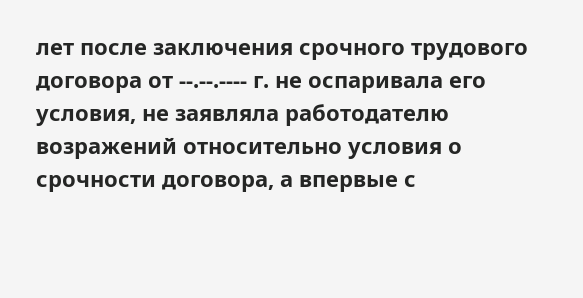лет после заключения срочного трудового договора от --.--.---- г. не оспаривала его условия, не заявляла работодателю возражений относительно условия о срочности договора, а впервые с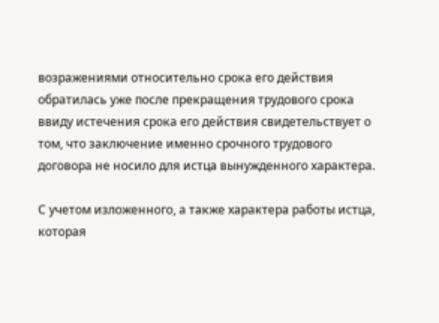возражениями относительно срока его действия обратилась уже после прекращения трудового срока ввиду истечения срока его действия свидетельствует о том, что заключение именно срочного трудового договора не носило для истца вынужденного характера.

С учетом изложенного, а также характера работы истца, которая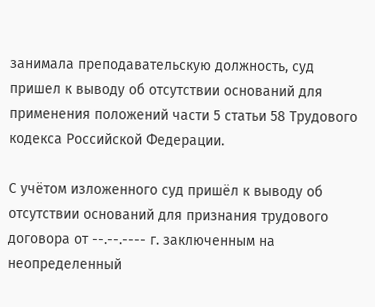занимала преподавательскую должность, суд пришел к выводу об отсутствии оснований для применения положений части 5 статьи 58 Трудового кодекса Российской Федерации.

С учётом изложенного суд пришёл к выводу об отсутствии оснований для признания трудового договора от --.--.---- г. заключенным на неопределенный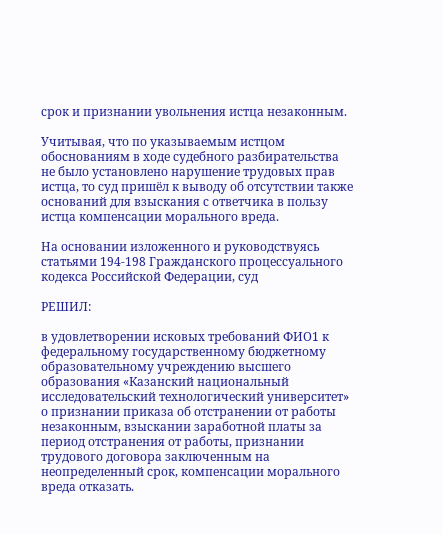срок и признании увольнения истца незаконным.

Учитывая, что по указываемым истцом обоснованиям в ходе судебного разбирательства не было установлено нарушение трудовых прав истца, то суд пришёл к выводу об отсутствии также оснований для взыскания с ответчика в пользу истца компенсации морального вреда.

На основании изложенного и руководствуясь статьями 194-198 Гражданского процессуального кодекса Российской Федерации, суд

РЕШИЛ:

в удовлетворении исковых требований ФИО1 к федеральному государственному бюджетному образовательному учреждению высшего образования «Казанский национальный исследовательский технологический университет» о признании приказа об отстранении от работы незаконным, взыскании заработной платы за период отстранения от работы, признании трудового договора заключенным на неопределенный срок, компенсации морального вреда отказать.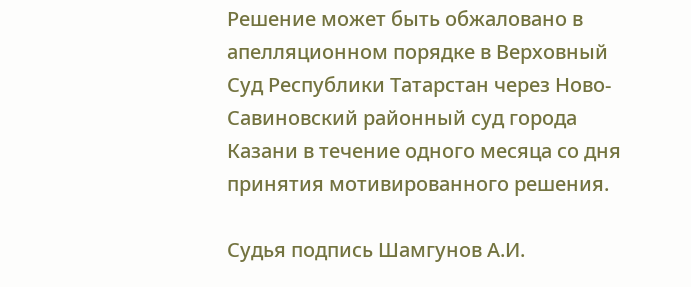Решение может быть обжаловано в апелляционном порядке в Верховный Суд Республики Татарстан через Ново-Савиновский районный суд города Казани в течение одного месяца со дня принятия мотивированного решения.

Судья подпись Шамгунов А.И.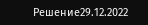Решение29.12.2022